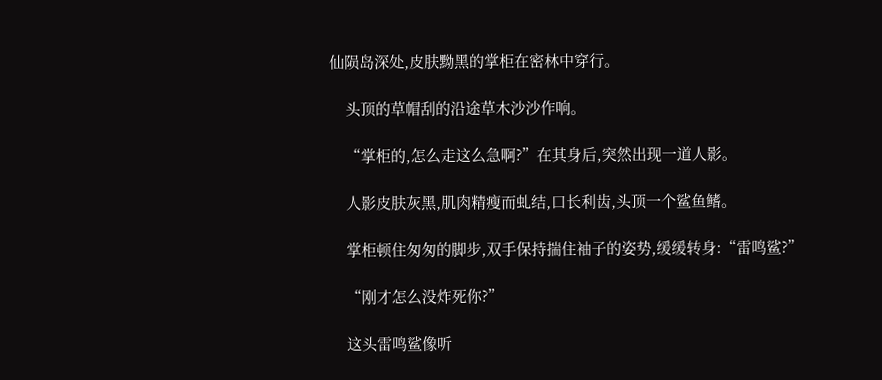仙陨岛深处,皮肤黝黑的掌柜在密林中穿行。

    头顶的草帽刮的沿途草木沙沙作响。

    “掌柜的,怎么走这么急啊?”在其身后,突然出现一道人影。

    人影皮肤灰黑,肌肉精瘦而虬结,口长利齿,头顶一个鲨鱼鳍。

    掌柜顿住匆匆的脚步,双手保持揣住袖子的姿势,缓缓转身:“雷鸣鲨?”

    “刚才怎么没炸死你?”

    这头雷鸣鲨像听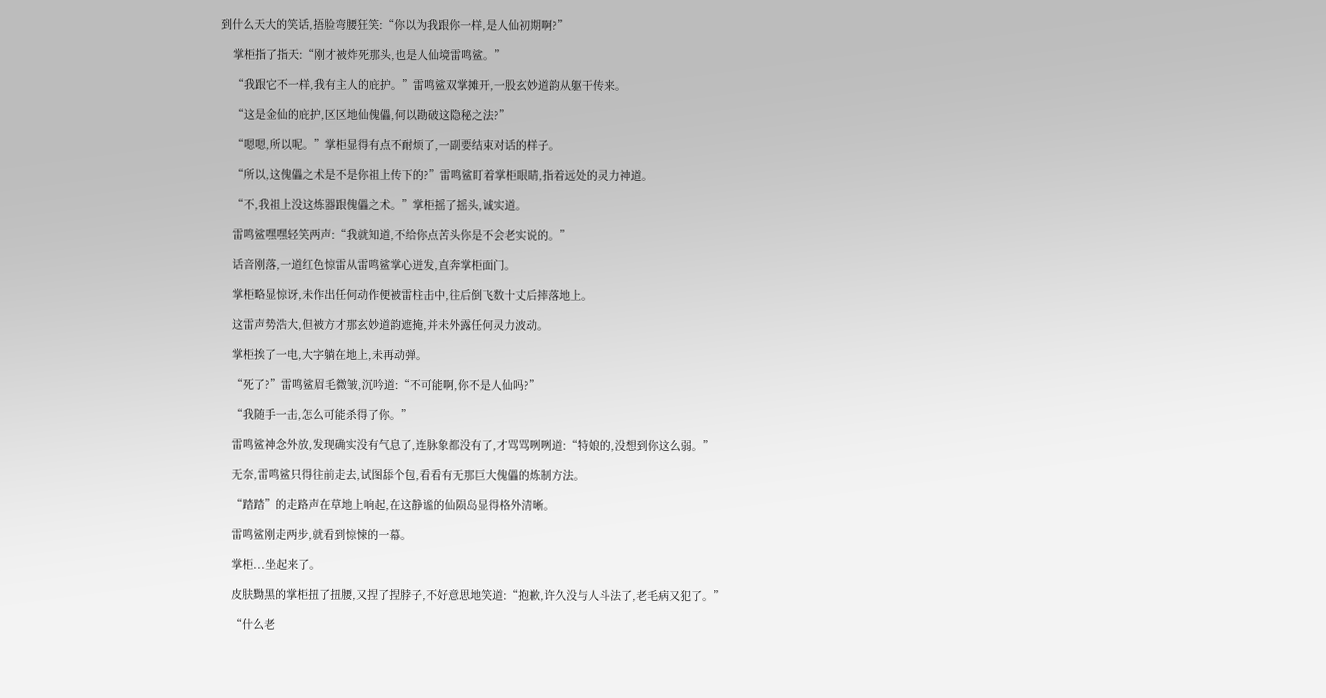到什么天大的笑话,捂脸弯腰狂笑:“你以为我跟你一样,是人仙初期啊?”

    掌柜指了指天:“刚才被炸死那头,也是人仙境雷鸣鲨。”

    “我跟它不一样,我有主人的庇护。”雷鸣鲨双掌摊开,一股玄妙道韵从躯干传来。

    “这是金仙的庇护,区区地仙傀儡,何以勘破这隐秘之法?”

    “嗯嗯,所以呢。”掌柜显得有点不耐烦了,一副要结束对话的样子。

    “所以,这傀儡之术是不是你祖上传下的?”雷鸣鲨盯着掌柜眼睛,指着远处的灵力神道。

    “不,我祖上没这炼器跟傀儡之术。”掌柜摇了摇头,诚实道。

    雷鸣鲨嘿嘿轻笑两声:“我就知道,不给你点苦头你是不会老实说的。”

    话音刚落,一道红色惊雷从雷鸣鲨掌心迸发,直奔掌柜面门。

    掌柜略显惊讶,未作出任何动作便被雷柱击中,往后倒飞数十丈后摔落地上。

    这雷声势浩大,但被方才那玄妙道韵遮掩,并未外露任何灵力波动。

    掌柜挨了一电,大字躺在地上,未再动弹。

    “死了?”雷鸣鲨眉毛微皱,沉吟道:“不可能啊,你不是人仙吗?”

    “我随手一击,怎么可能杀得了你。”

    雷鸣鲨神念外放,发现确实没有气息了,连脉象都没有了,才骂骂咧咧道:“特娘的,没想到你这么弱。”

    无奈,雷鸣鲨只得往前走去,试图舔个包,看看有无那巨大傀儡的炼制方法。

    “踏踏”的走路声在草地上响起,在这静谧的仙陨岛显得格外清晰。

    雷鸣鲨刚走两步,就看到惊悚的一幕。

    掌柜...坐起来了。

    皮肤黝黑的掌柜扭了扭腰,又捏了捏脖子,不好意思地笑道:“抱歉,许久没与人斗法了,老毛病又犯了。”

    “什么老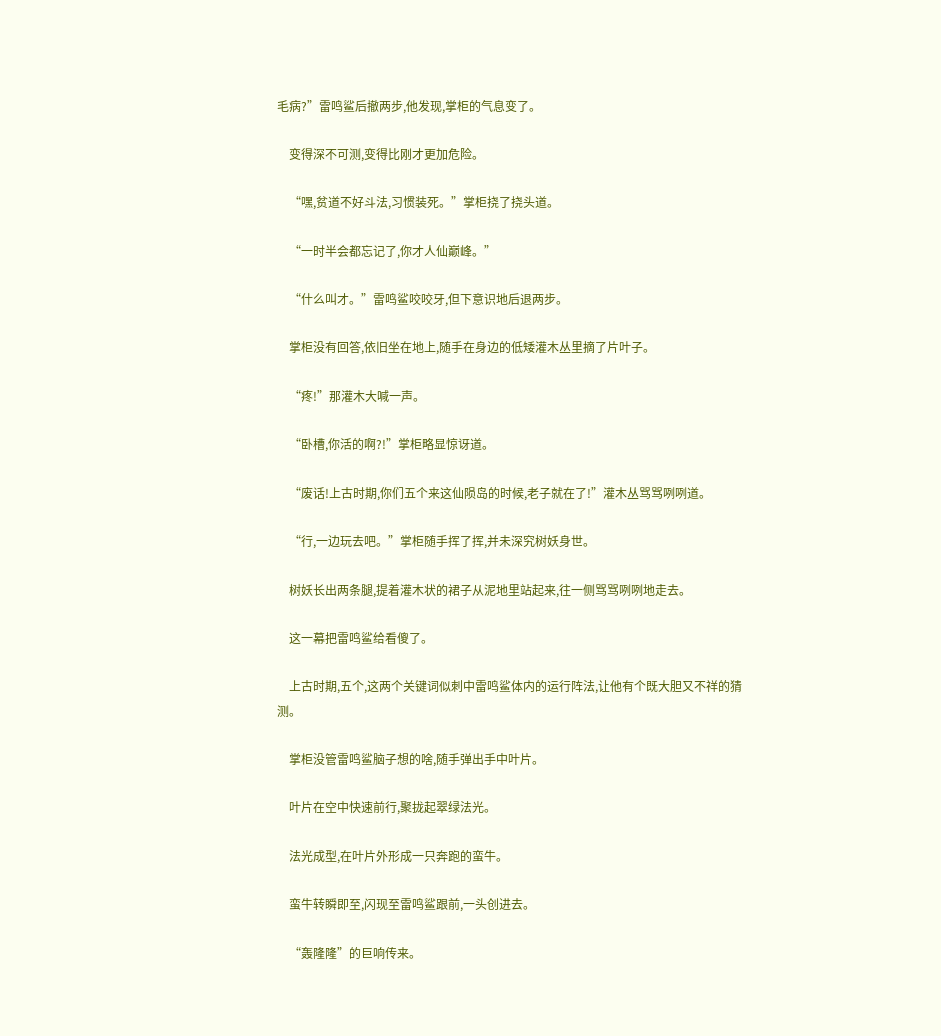毛病?”雷鸣鲨后撤两步,他发现,掌柜的气息变了。

    变得深不可测,变得比刚才更加危险。

    “嘿,贫道不好斗法,习惯装死。”掌柜挠了挠头道。

    “一时半会都忘记了,你才人仙巅峰。”

    “什么叫才。”雷鸣鲨咬咬牙,但下意识地后退两步。

    掌柜没有回答,依旧坐在地上,随手在身边的低矮灌木丛里摘了片叶子。

    “疼!”那灌木大喊一声。

    “卧槽,你活的啊?!”掌柜略显惊讶道。

    “废话!上古时期,你们五个来这仙陨岛的时候,老子就在了!”灌木丛骂骂咧咧道。

    “行,一边玩去吧。”掌柜随手挥了挥,并未深究树妖身世。

    树妖长出两条腿,提着灌木状的裙子从泥地里站起来,往一侧骂骂咧咧地走去。

    这一幕把雷鸣鲨给看傻了。

    上古时期,五个,这两个关键词似刺中雷鸣鲨体内的运行阵法,让他有个既大胆又不祥的猜测。

    掌柜没管雷鸣鲨脑子想的啥,随手弹出手中叶片。

    叶片在空中快速前行,聚拢起翠绿法光。

    法光成型,在叶片外形成一只奔跑的蛮牛。

    蛮牛转瞬即至,闪现至雷鸣鲨跟前,一头创进去。

    “轰隆隆”的巨响传来。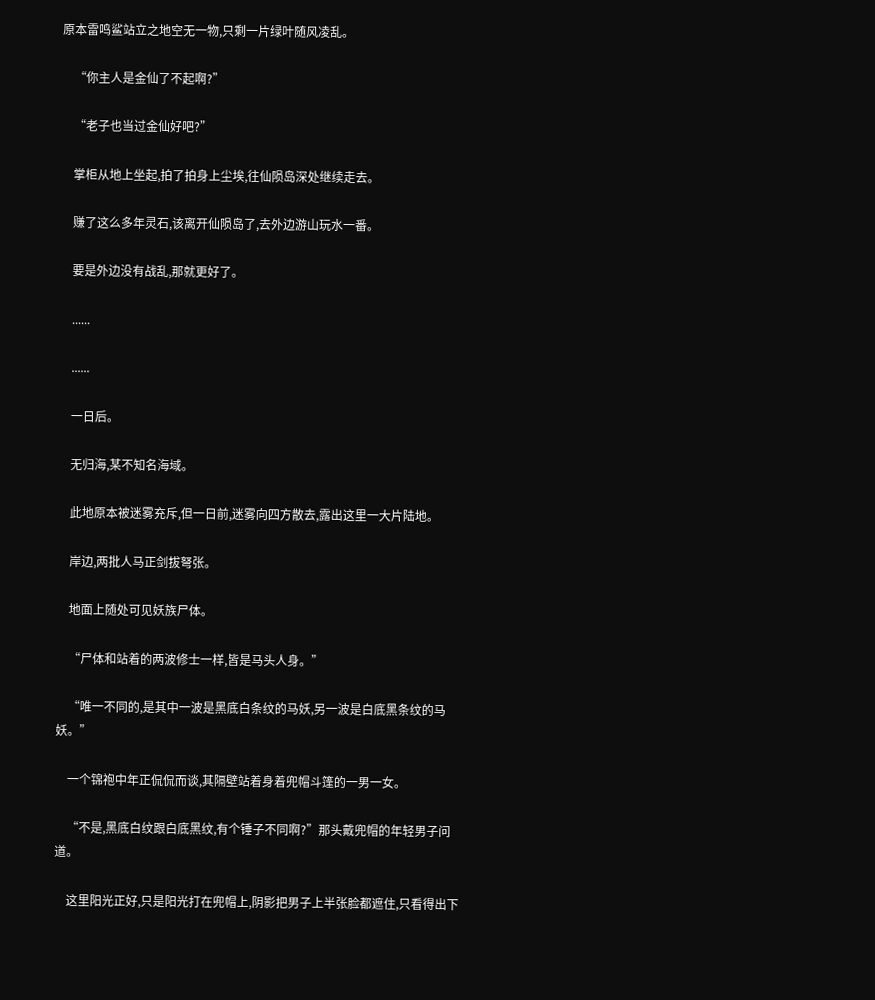原本雷鸣鲨站立之地空无一物,只剩一片绿叶随风凌乱。

    “你主人是金仙了不起啊?”

    “老子也当过金仙好吧?”

    掌柜从地上坐起,拍了拍身上尘埃,往仙陨岛深处继续走去。

    赚了这么多年灵石,该离开仙陨岛了,去外边游山玩水一番。

    要是外边没有战乱,那就更好了。

    ......

    ......

    一日后。

    无归海,某不知名海域。

    此地原本被迷雾充斥,但一日前,迷雾向四方散去,露出这里一大片陆地。

    岸边,两批人马正剑拔弩张。

    地面上随处可见妖族尸体。

    “尸体和站着的两波修士一样,皆是马头人身。”

    “唯一不同的,是其中一波是黑底白条纹的马妖,另一波是白底黑条纹的马妖。”

    一个锦袍中年正侃侃而谈,其隔壁站着身着兜帽斗篷的一男一女。

    “不是,黑底白纹跟白底黑纹,有个锤子不同啊?”那头戴兜帽的年轻男子问道。

    这里阳光正好,只是阳光打在兜帽上,阴影把男子上半张脸都遮住,只看得出下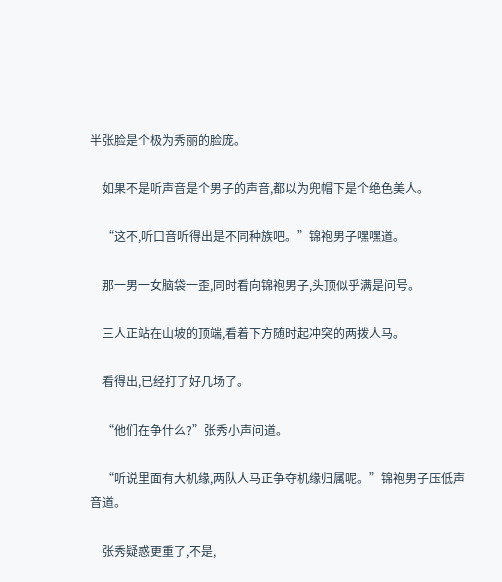半张脸是个极为秀丽的脸庞。

    如果不是听声音是个男子的声音,都以为兜帽下是个绝色美人。

    “这不,听口音听得出是不同种族吧。”锦袍男子嘿嘿道。

    那一男一女脑袋一歪,同时看向锦袍男子,头顶似乎满是问号。

    三人正站在山坡的顶端,看着下方随时起冲突的两拨人马。

    看得出,已经打了好几场了。

    “他们在争什么?”张秀小声问道。

    “听说里面有大机缘,两队人马正争夺机缘归属呢。”锦袍男子压低声音道。

    张秀疑惑更重了,不是,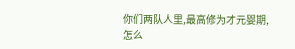你们两队人里,最高修为才元婴期,怎么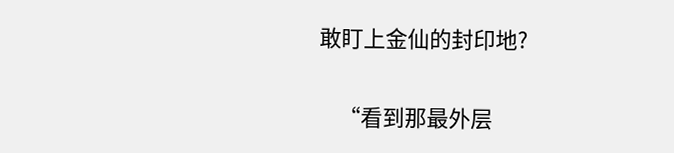敢盯上金仙的封印地?

    “看到那最外层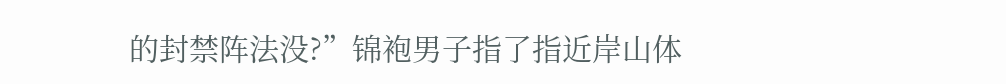的封禁阵法没?”锦袍男子指了指近岸山体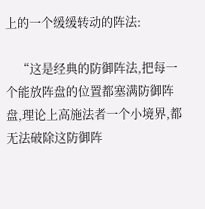上的一个缓缓转动的阵法:

    “这是经典的防御阵法,把每一个能放阵盘的位置都塞满防御阵盘,理论上高施法者一个小境界,都无法破除这防御阵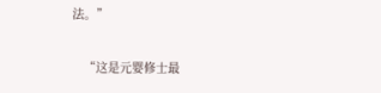法。”

    “这是元婴修士最